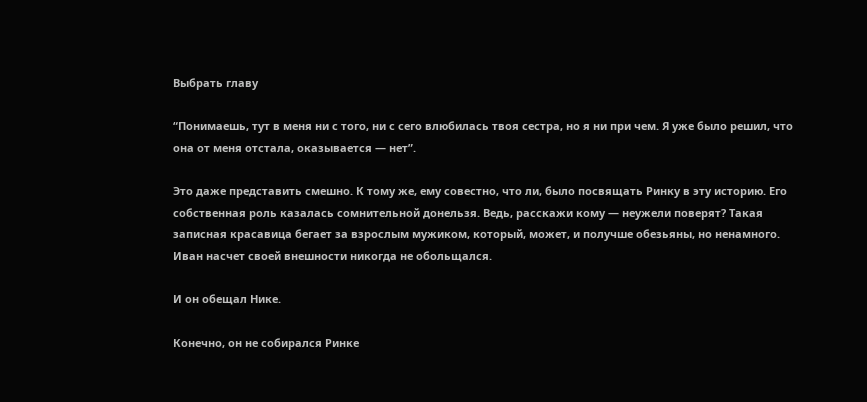Выбрать главу

“Понимаешь, тут в меня ни с того, ни с сего влюбилась твоя сестра, но я ни при чем. Я уже было решил, что она от меня отстала, оказывается — нет”.

Это даже представить смешно. К тому же, ему совестно, что ли, было посвящать Ринку в эту историю. Его собственная роль казалась сомнительной донельзя. Ведь, расскажи кому — неужели поверят? Такая записная красавица бегает за взрослым мужиком, который, может, и получше обезьяны, но ненамного. Иван насчет своей внешности никогда не обольщался.

И он обещал Нике.

Конечно, он не собирался Ринке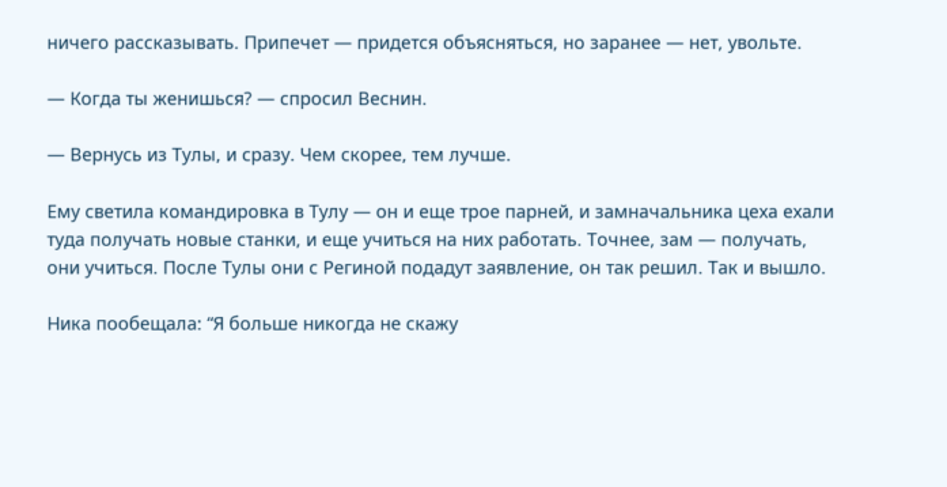ничего рассказывать. Припечет — придется объясняться, но заранее — нет, увольте.

— Когда ты женишься? — спросил Веснин.

— Вернусь из Тулы, и сразу. Чем скорее, тем лучше.

Ему светила командировка в Тулу — он и еще трое парней, и замначальника цеха ехали туда получать новые станки, и еще учиться на них работать. Точнее, зам — получать, они учиться. После Тулы они с Региной подадут заявление, он так решил. Так и вышло.

Ника пообещала: “Я больше никогда не скажу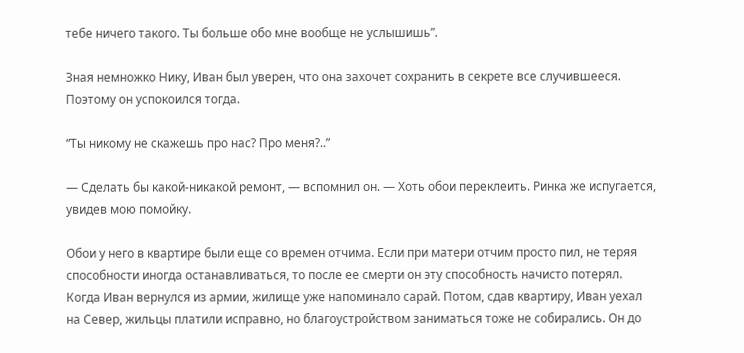тебе ничего такого. Ты больше обо мне вообще не услышишь”.

Зная немножко Нику, Иван был уверен, что она захочет сохранить в секрете все случившееся. Поэтому он успокоился тогда.

“Ты никому не скажешь про нас? Про меня?..”

— Сделать бы какой-никакой ремонт, — вспомнил он. — Хоть обои переклеить. Ринка же испугается, увидев мою помойку.

Обои у него в квартире были еще со времен отчима. Если при матери отчим просто пил, не теряя способности иногда останавливаться, то после ее смерти он эту способность начисто потерял. Когда Иван вернулся из армии, жилище уже напоминало сарай. Потом, сдав квартиру, Иван уехал на Север, жильцы платили исправно, но благоустройством заниматься тоже не собирались. Он до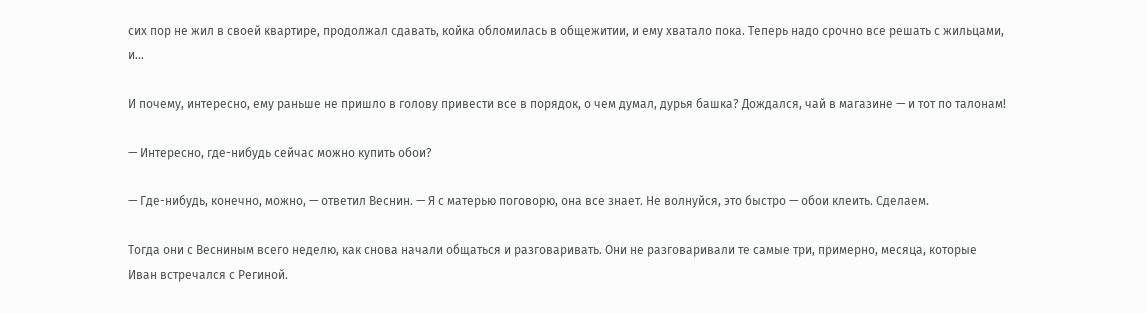сих пор не жил в своей квартире, продолжал сдавать, койка обломилась в общежитии, и ему хватало пока. Теперь надо срочно все решать с жильцами, и…

И почему, интересно, ему раньше не пришло в голову привести все в порядок, о чем думал, дурья башка? Дождался, чай в магазине — и тот по талонам!

— Интересно, где-нибудь сейчас можно купить обои?

— Где-нибудь, конечно, можно, — ответил Веснин. — Я с матерью поговорю, она все знает. Не волнуйся, это быстро — обои клеить. Сделаем.

Тогда они с Весниным всего неделю, как снова начали общаться и разговаривать. Они не разговаривали те самые три, примерно, месяца, которые Иван встречался с Региной.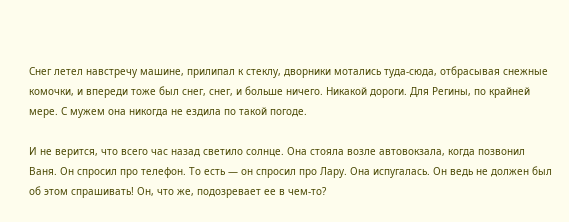Снег летел навстречу машине, прилипал к стеклу, дворники мотались туда-сюда, отбрасывая снежные комочки, и впереди тоже был снег, снег, и больше ничего. Никакой дороги. Для Регины, по крайней мере. С мужем она никогда не ездила по такой погоде.

И не верится, что всего час назад светило солнце. Она стояла возле автовокзала, когда позвонил Ваня. Он спросил про телефон. То есть — он спросил про Лару. Она испугалась. Он ведь не должен был об этом спрашивать! Он, что же, подозревает ее в чем-то?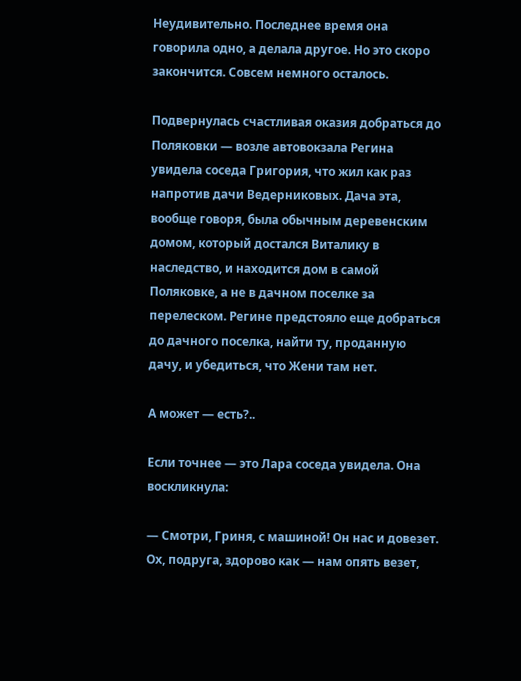Неудивительно. Последнее время она говорила одно, а делала другое. Но это скоро закончится. Совсем немного осталось.

Подвернулась счастливая оказия добраться до Поляковки — возле автовокзала Регина увидела соседа Григория, что жил как раз напротив дачи Ведерниковых. Дача эта, вообще говоря, была обычным деревенским домом, который достался Виталику в наследство, и находится дом в самой Поляковке, а не в дачном поселке за перелеском. Регине предстояло еще добраться до дачного поселка, найти ту, проданную дачу, и убедиться, что Жени там нет.

А может — есть?..

Если точнее — это Лара соседа увидела. Она воскликнула:

— Смотри, Гриня, с машиной! Он нас и довезет. Ох, подруга, здорово как — нам опять везет,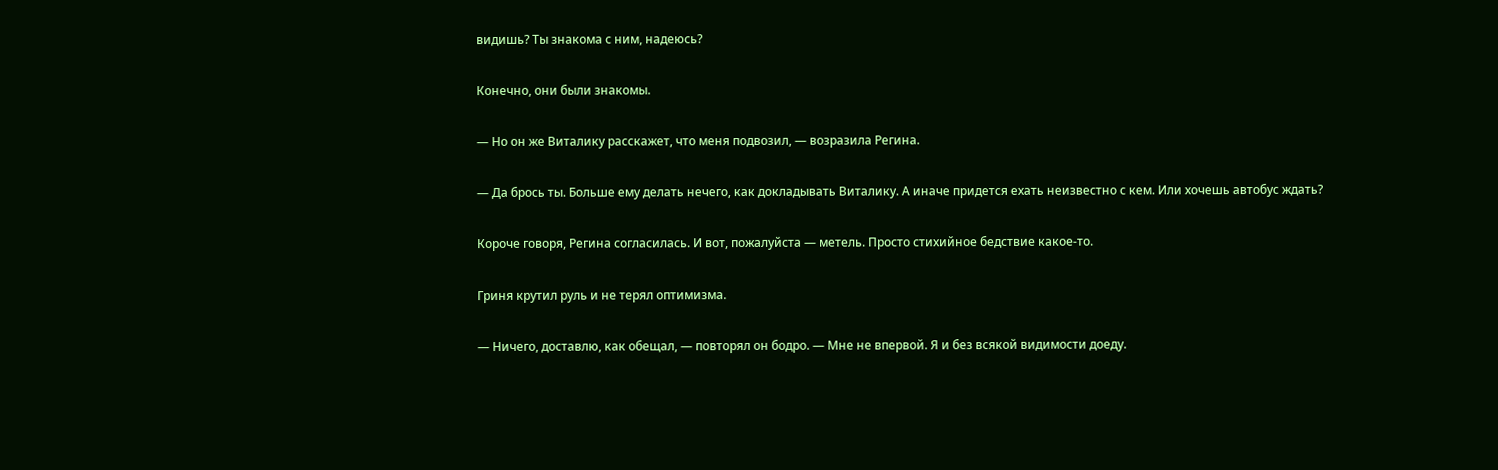видишь? Ты знакома с ним, надеюсь?

Конечно, они были знакомы.

— Но он же Виталику расскажет, что меня подвозил, — возразила Регина.

— Да брось ты. Больше ему делать нечего, как докладывать Виталику. А иначе придется ехать неизвестно с кем. Или хочешь автобус ждать?

Короче говоря, Регина согласилась. И вот, пожалуйста — метель. Просто стихийное бедствие какое-то.

Гриня крутил руль и не терял оптимизма.

— Ничего, доставлю, как обещал, — повторял он бодро. — Мне не впервой. Я и без всякой видимости доеду.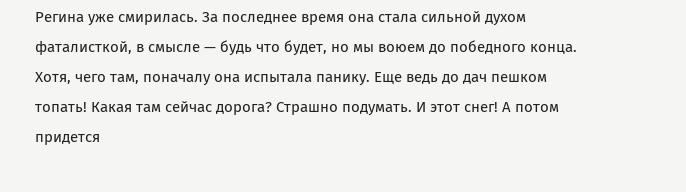Регина уже смирилась. За последнее время она стала сильной духом фаталисткой, в смысле — будь что будет, но мы воюем до победного конца. Хотя, чего там, поначалу она испытала панику. Еще ведь до дач пешком топать! Какая там сейчас дорога? Страшно подумать. И этот снег! А потом придется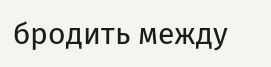бродить между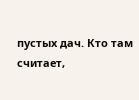пустых дач. Кто там считает,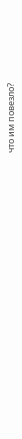что им повезло?